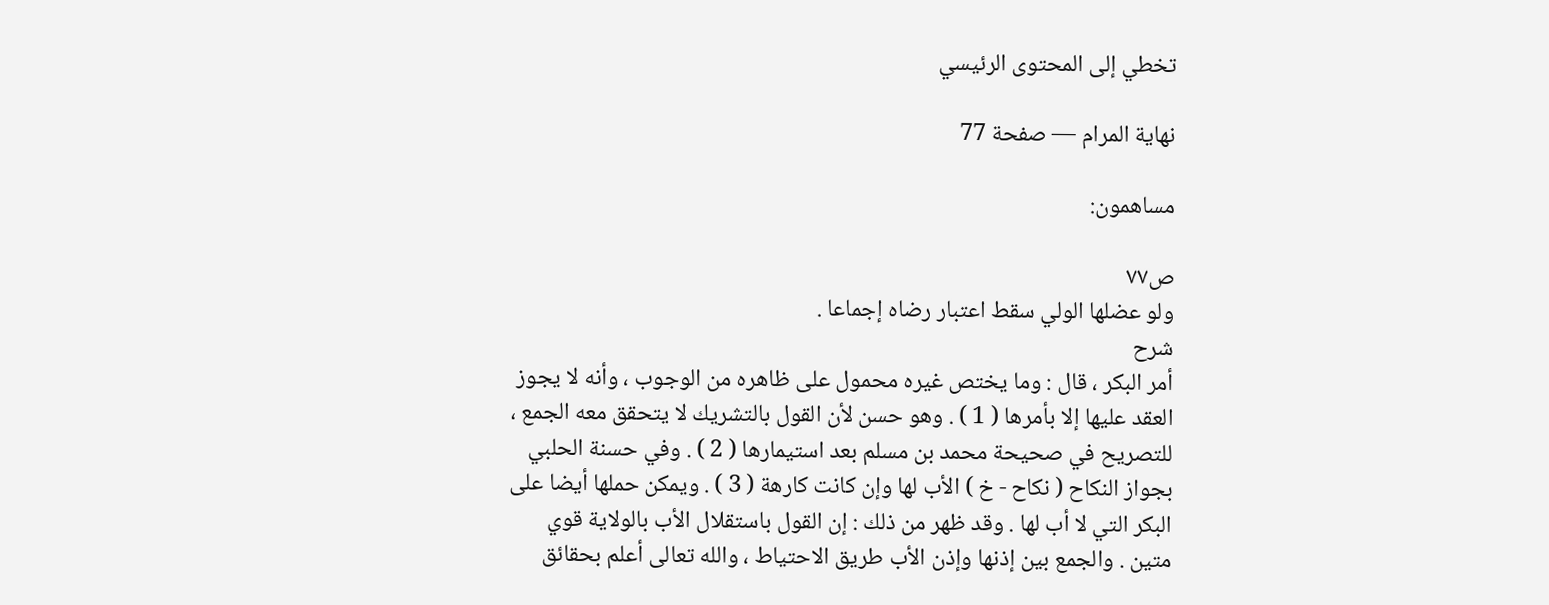تخطي إلى المحتوى الرئيسي

نهاية المرام — صفحة 77

مساهمون:

ص٧٧
ولو عضلها الولي سقط اعتبار رضاه إجماعا .
شرح
أمر البكر ، قال : وما يختص غيره محمول على ظاهره من الوجوب ، وأنه لا يجوز العقد عليها إلا بأمرها ( 1 ) . وهو حسن لأن القول بالتشريك لا يتحقق معه الجمع ، للتصريح في صحيحة محمد بن مسلم بعد استيمارها ( 2 ) . وفي حسنة الحلبي بجواز النكاح ( نكاح - خ ) الأب لها وإن كانت كارهة ( 3 ) . ويمكن حملها أيضا على البكر التي لا أب لها . وقد ظهر من ذلك : إن القول باستقلال الأب بالولاية قوي متين . والجمع بين إذنها وإذن الأب طريق الاحتياط ، والله تعالى أعلم بحقائق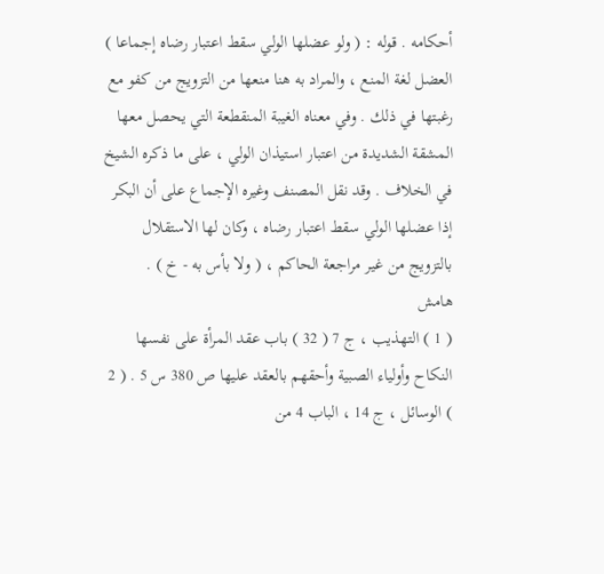أحكامه . قوله : ( ولو عضلها الولي سقط اعتبار رضاه إجماعا ) العضل لغة المنع ، والمراد به هنا منعها من التزويج من كفو مع رغبتها في ذلك . وفي معناه الغيبة المنقطعة التي يحصل معها المشقة الشديدة من اعتبار استيذان الولي ، على ما ذكره الشيخ في الخلاف . وقد نقل المصنف وغيره الإجماع على أن البكر إذا عضلها الولي سقط اعتبار رضاه ، وكان لها الاستقلال بالتزويج من غير مراجعة الحاكم ، ( ولا بأس به - خ ) .
هامش
( 1 ) التهذيب ، ج 7 ( 32 ) باب عقد المرأة على نفسها النكاح وأولياء الصبية وأحقهم بالعقد عليها ص 380 س 5 . ( 2 ) الوسائل ، ج 14 ، الباب 4 من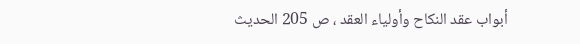أبواب عقد النكاح وأولياء العقد ، ص 205 الحديث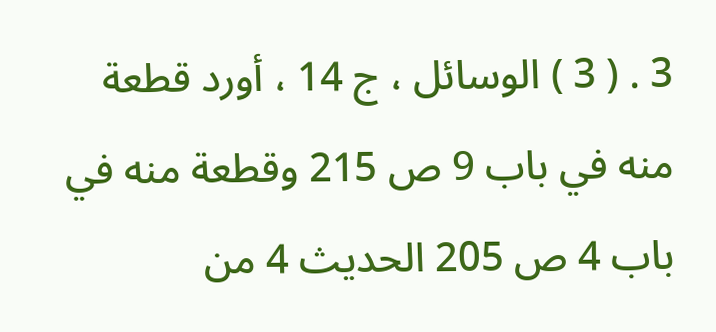3 . ( 3 ) الوسائل ، ج 14 ، أورد قطعة منه في باب 9 ص 215 وقطعة منه في باب 4 ص 205 الحديث 4 من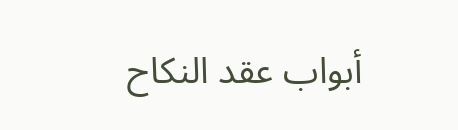أبواب عقد النكاح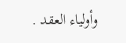وأولياء العقد .